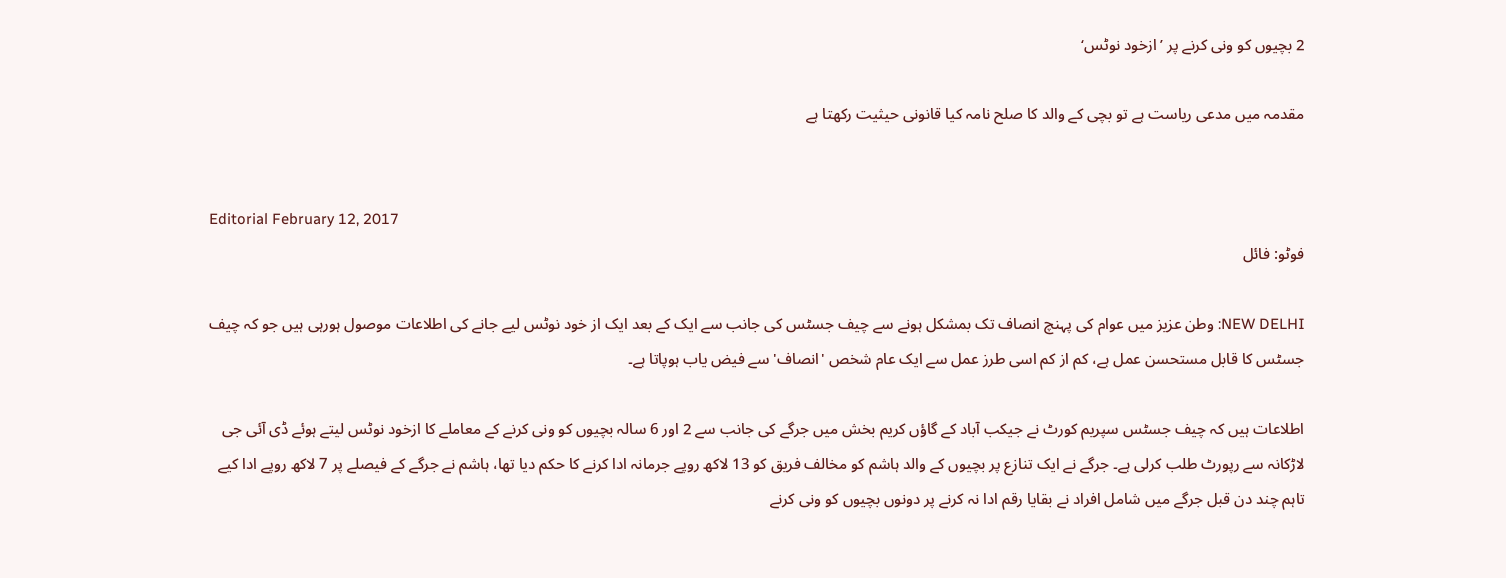2 بچیوں کو ونی کرنے پر ’ازخود نوٹس‘

مقدمہ میں مدعی ریاست ہے تو بچی کے والد کا صلح نامہ کیا قانونی حیثیت رکھتا ہے


Editorial February 12, 2017
فوٹو: فائل

NEW DELHI: وطن عزیز میں عوام کی پہنچ انصاف تک بمشکل ہونے سے چیف جسٹس کی جانب سے ایک کے بعد ایک از خود نوٹس لیے جانے کی اطلاعات موصول ہورہی ہیں جو کہ چیف جسٹس کا قابل مستحسن عمل ہے، کم از کم اسی طرز عمل سے ایک عام شخص 'انصاف' سے فیض یاب ہوپاتا ہے۔

اطلاعات ہیں کہ چیف جسٹس سپریم کورٹ نے جیکب آباد کے گاؤں کریم بخش میں جرگے کی جانب سے 2 اور 6 سالہ بچیوں کو ونی کرنے کے معاملے کا ازخود نوٹس لیتے ہوئے ڈی آئی جی لاڑکانہ سے رپورٹ طلب کرلی ہے۔ جرگے نے ایک تنازع پر بچیوں کے والد ہاشم کو مخالف فریق کو 13 لاکھ روپے جرمانہ ادا کرنے کا حکم دیا تھا، ہاشم نے جرگے کے فیصلے پر 7 لاکھ روپے ادا کیے تاہم چند دن قبل جرگے میں شامل افراد نے بقایا رقم ادا نہ کرنے پر دونوں بچیوں کو ونی کرنے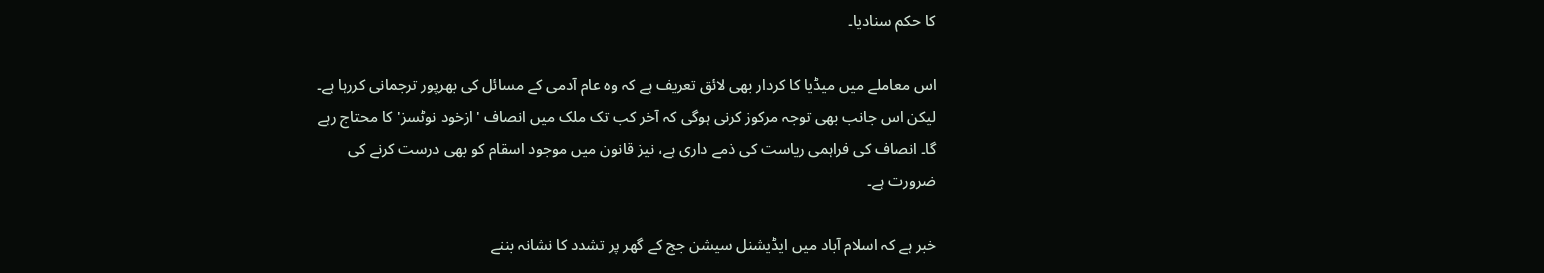کا حکم سنادیا۔

اس معاملے میں میڈیا کا کردار بھی لائق تعریف ہے کہ وہ عام آدمی کے مسائل کی بھرپور ترجمانی کررہا ہے۔ لیکن اس جانب بھی توجہ مرکوز کرنی ہوگی کہ آخر کب تک ملک میں انصاف 'ازخود نوٹسز' کا محتاج رہے گا۔ انصاف کی فراہمی ریاست کی ذمے داری ہے، نیز قانون میں موجود اسقام کو بھی درست کرنے کی ضرورت ہے۔

خبر ہے کہ اسلام آباد میں ایڈیشنل سیشن جج کے گھر پر تشدد کا نشانہ بننے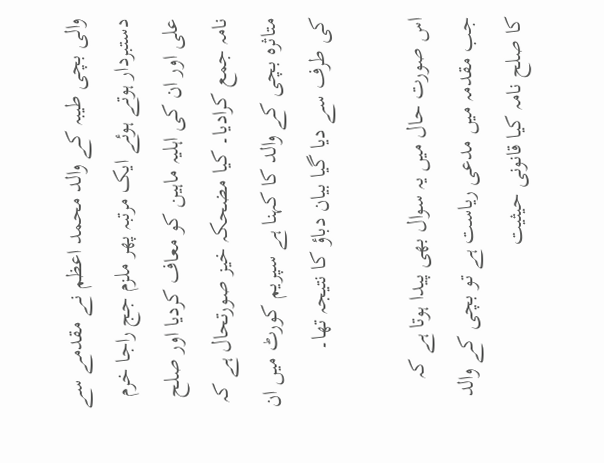والی بچی طیبہ کے والد محمد اعظم نے مقدمے سے دستبردار ہوتے ہوئے ایک مرتبہ پھر ملزم جج راجا خرم علی اور ان کی اہلیہ ماہین کو معاف کردیا اور صلح نامہ جمع کرادیا۔ کیا مضحکہ خیز صورتحال ہے کہ متاثرہ بچی کے والد کا کہنا ہے سپریم کورٹ میں ان کی طرف سے دیا گیا بیان دباؤ کا نتیجہ تھا۔

اس صورت حال میں یہ سوال بھی پیدا ہوتا ہے کہ جب مقدمہ میں مدعی ریاست ہے تو بچی کے والد کا صلح نامہ کیا قانونی حیثیت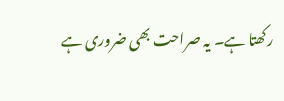رکھتا ہے۔ یہ صراحت بھی ضروری ہے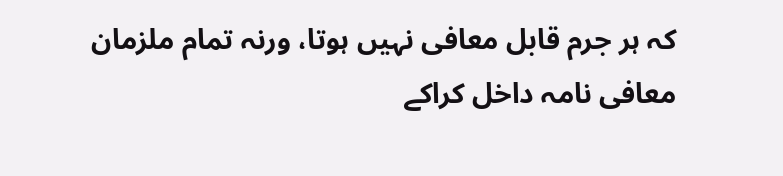کہ ہر جرم قابل معافی نہیں ہوتا، ورنہ تمام ملزمان معافی نامہ داخل کراکے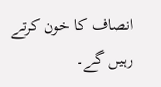انصاف کا خون کرتے رہیں گے۔